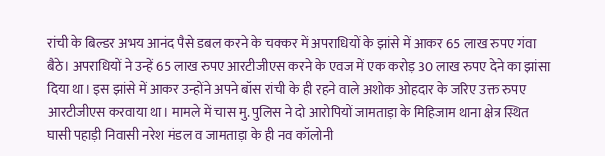रांची के बिल्डर अभय आनंद पैसे डबल करने के चक्कर में अपराधियों के झांसे में आकर 65 लाख रुपए गंवा बैठे। अपराधियों ने उन्हें 65 लाख रुपए आरटीजीएस करने के एवज में एक करोड़ 30 लाख रुपए देने का झांसा दिया था। इस झांसे में आकर उन्होंने अपने बॉस रांची के ही रहने वाले अशोक ओहदार के जरिए उक्त रुपए आरटीजीएस करवाया था। मामले में चास मु. पुलिस ने दो आरोपियों जामताड़ा के मिहिजाम थाना क्षेत्र स्थित घासी पहाड़ी निवासी नरेश मंडल व जामताड़ा के ही नव कॉलोनी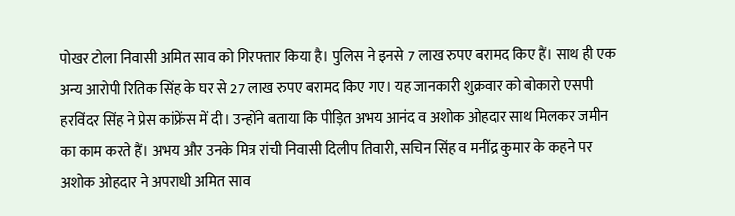पोखर टोला निवासी अमित साव को गिरफ्तार किया है। पुलिस ने इनसे 7 लाख रुपए बरामद किए हैं। साथ ही एक अन्य आरोपी रितिक सिंह के घर से 27 लाख रुपए बरामद किए गए। यह जानकारी शुक्रवार को बोकारो एसपी हरविंदर सिंह ने प्रेस कांफ्रेंस में दी। उन्होंने बताया कि पीड़ित अभय आनंद व अशोक ओहदार साथ मिलकर जमीन का काम करते हैं। अभय और उनके मित्र रांची निवासी दिलीप तिवारी, सचिन सिंह व मनींद्र कुमार के कहने पर अशोक ओहदार ने अपराधी अमित साव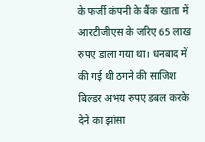के फर्जी कंपनी के बैंक खाता में आरटीजीएस के जरिए 65 लाख रुपए डाला गया था। धनबाद में की गई थी ठगने की साजिश बिल्डर अभय रुपए डबल करके देने का झांसा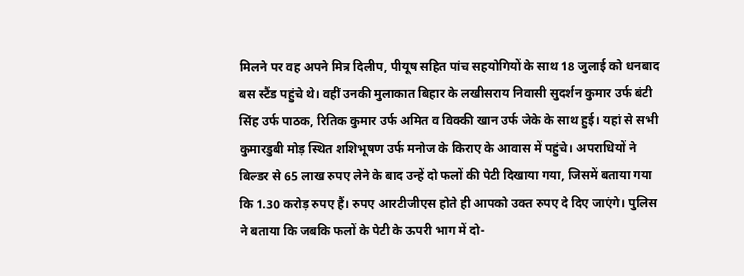मिलने पर वह अपने मित्र दिलीप, पीयूष सहित पांच सहयोगियों के साथ 18 जुलाई को धनबाद बस स्टैंड पहुंचे थे। वहीं उनकी मुलाकात बिहार के लखीसराय निवासी सुदर्शन कुमार उर्फ बंटी सिंह उर्फ पाठक, रितिक कुमार उर्फ अमित व विक्की खान उर्फ जेके के साथ हुई। यहां से सभी कुमारडुबी मोड़ स्थित शशिभूषण उर्फ मनोज के किराए के आवास में पहुंचे। अपराधियों ने बिल्डर से 65 लाख रुपए लेने के बाद उन्हें दो फलों की पेटी दिखाया गया, जिसमें बताया गया कि 1.30 करोड़ रुपए हैं। रुपए आरटीजीएस होते ही आपको उक्त रुपए दे दिए जाएंगे। पुलिस ने बताया कि जबकि फलों के पेटी के ऊपरी भाग में दो-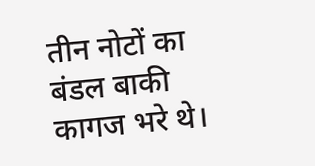तीन नोटों का बंडल बाकी कागज भरे थे।